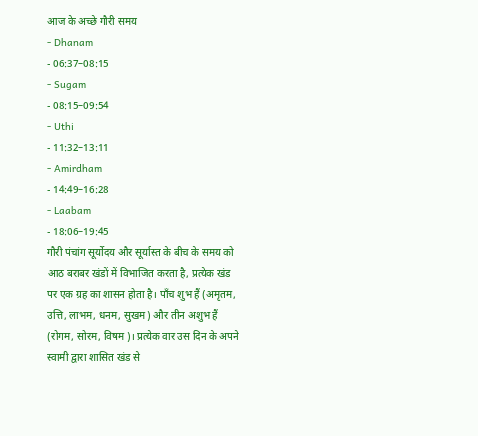आज के अच्छे गौरी समय
- Dhanam
- 06:37–08:15
- Sugam
- 08:15–09:54
- Uthi
- 11:32–13:11
- Amirdham
- 14:49–16:28
- Laabam
- 18:06–19:45
गौरी पंचांग सूर्योदय और सूर्यास्त के बीच के समय को आठ बराबर खंडों में विभाजित करता है, प्रत्येक खंड पर एक ग्रह का शासन होता है। पाँच शुभ हैं (अमृतम, उत्ति, लाभम, धनम, सुखम) और तीन अशुभ हैं (रोगम, सोरम, विषम)। प्रत्येक वार उस दिन के अपने स्वामी द्वारा शासित खंड से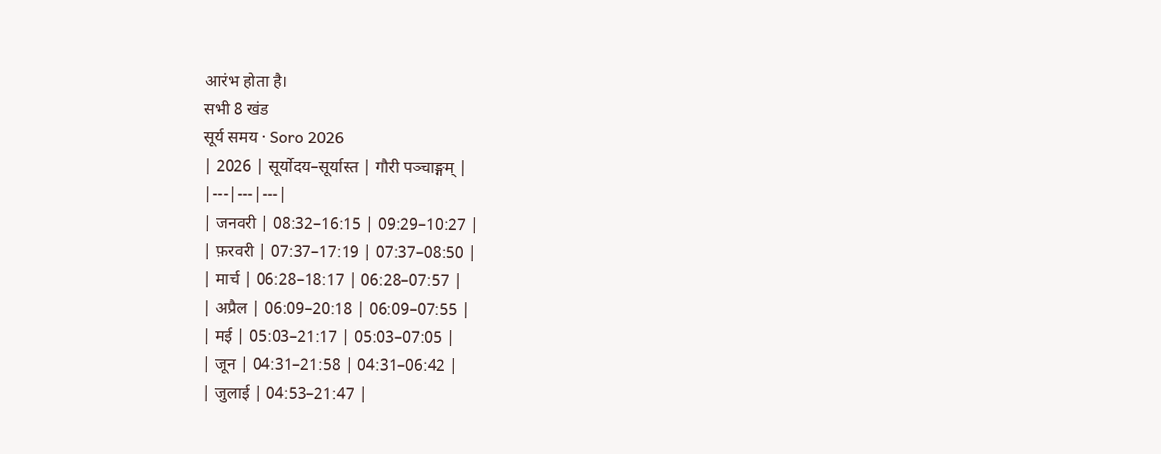आरंभ होता है।
सभी 8 खंड
सूर्य समय · Soro 2026
| 2026 | सूर्योदय–सूर्यास्त | गौरी पञ्चाङ्गम् |
|---|---|---|
| जनवरी | 08:32–16:15 | 09:29–10:27 |
| फ़रवरी | 07:37–17:19 | 07:37–08:50 |
| मार्च | 06:28–18:17 | 06:28–07:57 |
| अप्रैल | 06:09–20:18 | 06:09–07:55 |
| मई | 05:03–21:17 | 05:03–07:05 |
| जून | 04:31–21:58 | 04:31–06:42 |
| जुलाई | 04:53–21:47 |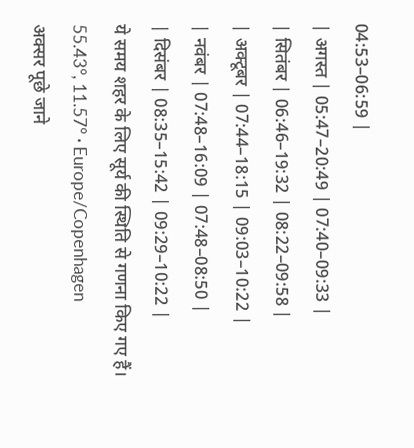04:53–06:59 |
| अगस्त | 05:47–20:49 | 07:40–09:33 |
| सितंबर | 06:46–19:32 | 08:22–09:58 |
| अक्टूबर | 07:44–18:15 | 09:03–10:22 |
| नवंबर | 07:48–16:09 | 07:48–08:50 |
| दिसंबर | 08:35–15:42 | 09:29–10:22 |
ये समय शहर के लिए सूर्य की स्थिति से गणना किए गए हैं। 55.43°, 11.57° · Europe/Copenhagen
अक्सर पूछे जाने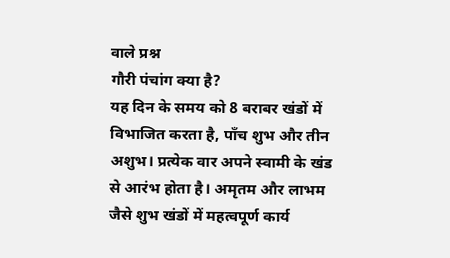वाले प्रश्न
गौरी पंचांग क्या है?
यह दिन के समय को 8 बराबर खंडों में विभाजित करता है, पाँच शुभ और तीन अशुभ। प्रत्येक वार अपने स्वामी के खंड से आरंभ होता है। अमृतम और लाभम जैसे शुभ खंडों में महत्वपूर्ण कार्य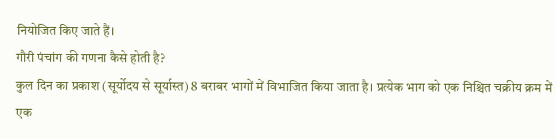नियोजित किए जाते हैं।
गौरी पंचांग की गणना कैसे होती है?
कुल दिन का प्रकाश (सूर्योदय से सूर्यास्त) 8 बराबर भागों में विभाजित किया जाता है। प्रत्येक भाग को एक निश्चित चक्रीय क्रम में एक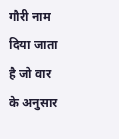गौरी नाम दिया जाता है जो वार के अनुसार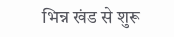भिन्न खंड से शुरू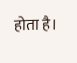होता है।